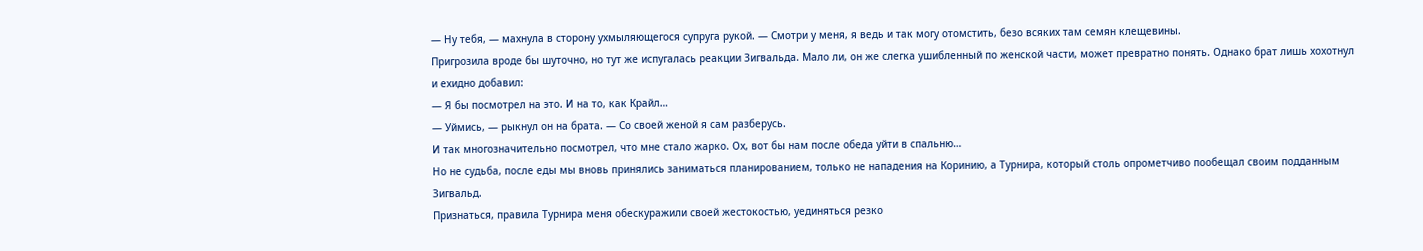— Ну тебя, — махнула в сторону ухмыляющегося супруга рукой. — Смотри у меня, я ведь и так могу отомстить, безо всяких там семян клещевины.
Пригрозила вроде бы шуточно, но тут же испугалась реакции Зигвальда. Мало ли, он же слегка ушибленный по женской части, может превратно понять. Однако брат лишь хохотнул и ехидно добавил:
— Я бы посмотрел на это. И на то, как Крайл…
— Уймись, — рыкнул он на брата. — Со своей женой я сам разберусь.
И так многозначительно посмотрел, что мне стало жарко. Ох, вот бы нам после обеда уйти в спальню…
Но не судьба, после еды мы вновь принялись заниматься планированием, только не нападения на Коринию, а Турнира, который столь опрометчиво пообещал своим подданным Зигвальд.
Признаться, правила Турнира меня обескуражили своей жестокостью, уединяться резко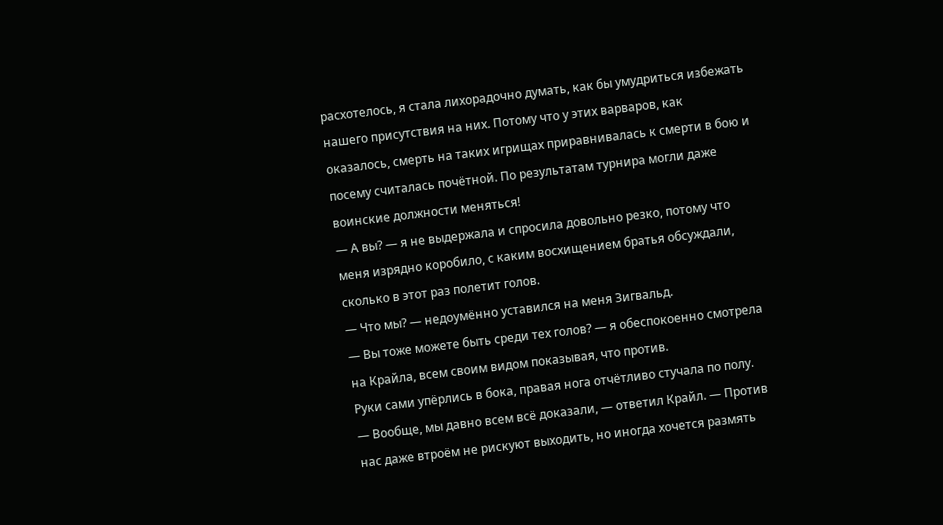расхотелось, я стала лихорадочно думать, как бы умудриться избежать нашего присутствия на них. Потому что у этих варваров, как оказалось, смерть на таких игрищах приравнивалась к смерти в бою и посему считалась почётной. По результатам турнира могли даже воинские должности меняться!
— А вы? — я не выдержала и спросила довольно резко, потому что меня изрядно коробило, с каким восхищением братья обсуждали, сколько в этот раз полетит голов.
— Что мы? — недоумённо уставился на меня Зигвальд.
— Вы тоже можете быть среди тех голов? — я обеспокоенно смотрела на Крайла, всем своим видом показывая, что против.
Руки сами упёрлись в бока, правая нога отчётливо стучала по полу.
— Вообще, мы давно всем всё доказали, — ответил Крайл. — Против нас даже втроём не рискуют выходить, но иногда хочется размять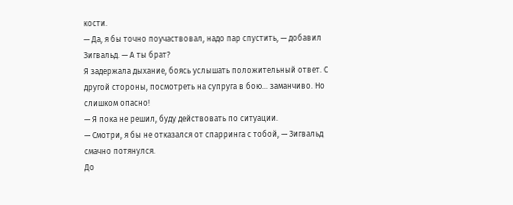кости.
— Да, я бы точно поучаствовал, надо пар спустить, — добавил Зигвальд. — А ты брат?
Я задержала дыхание, боясь услышать положительный ответ. С другой стороны, посмотреть на супруга в бою… заманчиво. Но слишком опасно!
— Я пока не решил, буду действовать по ситуации.
— Смотри, я бы не отказался от спарринга с тобой, — Зигвальд смачно потянулся.
До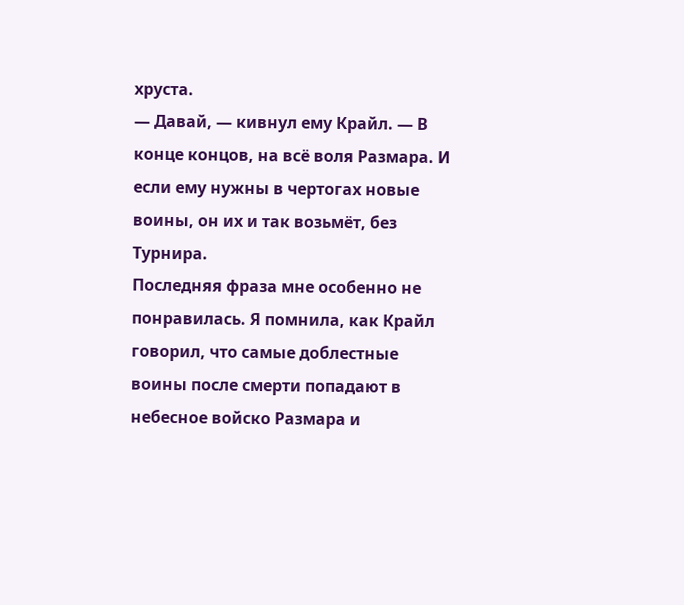хруста.
— Давай, — кивнул ему Крайл. — В конце концов, на всё воля Размара. И если ему нужны в чертогах новые воины, он их и так возьмёт, без Турнира.
Последняя фраза мне особенно не понравилась. Я помнила, как Крайл говорил, что самые доблестные воины после смерти попадают в небесное войско Размара и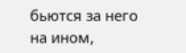бьются за него на ином,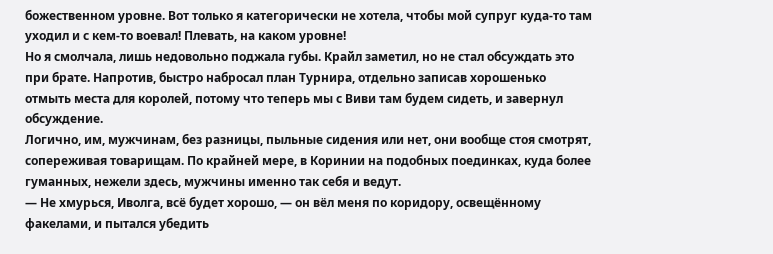божественном уровне. Вот только я категорически не хотела, чтобы мой супруг куда-то там уходил и с кем-то воевал! Плевать, на каком уровне!
Но я смолчала, лишь недовольно поджала губы. Крайл заметил, но не стал обсуждать это при брате. Напротив, быстро набросал план Турнира, отдельно записав хорошенько отмыть места для королей, потому что теперь мы с Виви там будем сидеть, и завернул обсуждение.
Логично, им, мужчинам, без разницы, пыльные сидения или нет, они вообще стоя смотрят, сопереживая товарищам. По крайней мере, в Коринии на подобных поединках, куда более гуманных, нежели здесь, мужчины именно так себя и ведут.
— Не хмурься, Иволга, всё будет хорошо, — он вёл меня по коридору, освещённому факелами, и пытался убедить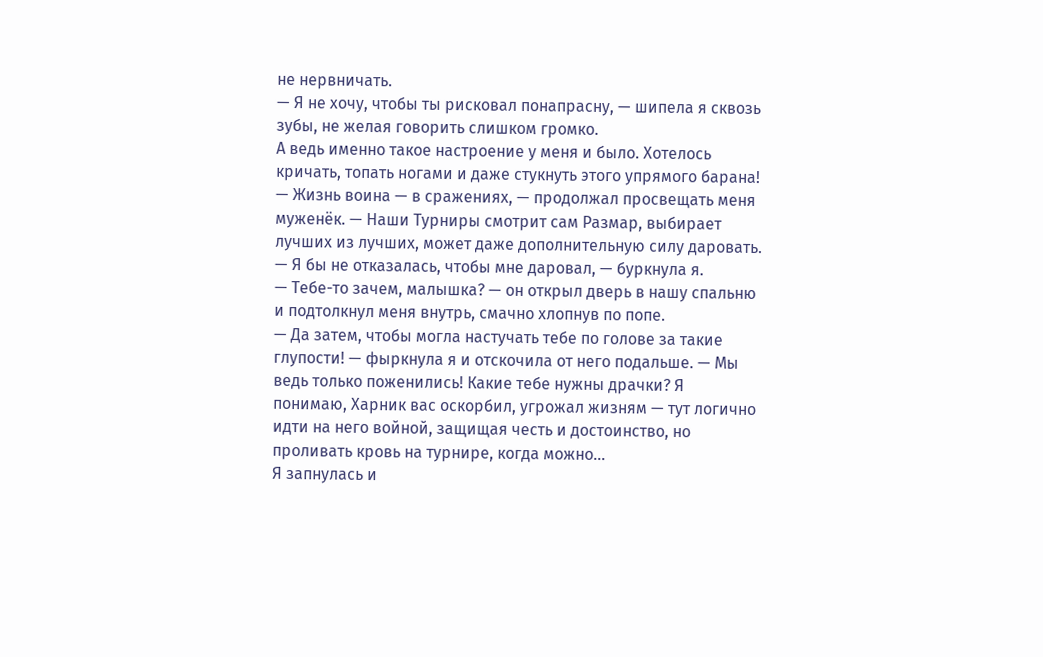не нервничать.
— Я не хочу, чтобы ты рисковал понапрасну, — шипела я сквозь зубы, не желая говорить слишком громко.
А ведь именно такое настроение у меня и было. Хотелось кричать, топать ногами и даже стукнуть этого упрямого барана!
— Жизнь воина — в сражениях, — продолжал просвещать меня муженёк. — Наши Турниры смотрит сам Размар, выбирает лучших из лучших, может даже дополнительную силу даровать.
— Я бы не отказалась, чтобы мне даровал, — буркнула я.
— Тебе-то зачем, малышка? — он открыл дверь в нашу спальню и подтолкнул меня внутрь, смачно хлопнув по попе.
— Да затем, чтобы могла настучать тебе по голове за такие глупости! — фыркнула я и отскочила от него подальше. — Мы ведь только поженились! Какие тебе нужны драчки? Я понимаю, Харник вас оскорбил, угрожал жизням — тут логично идти на него войной, защищая честь и достоинство, но проливать кровь на турнире, когда можно…
Я запнулась и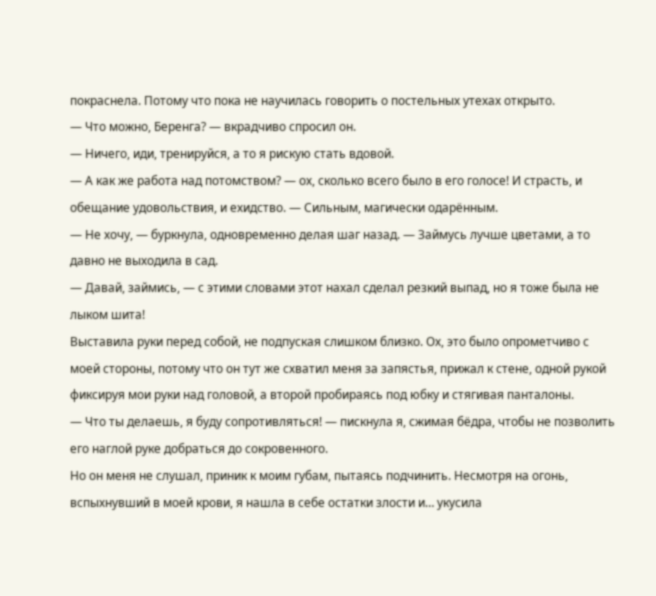покраснела. Потому что пока не научилась говорить о постельных утехах открыто.
— Что можно, Беренга? — вкрадчиво спросил он.
— Ничего, иди, тренируйся, а то я рискую стать вдовой.
— А как же работа над потомством? — ох, сколько всего было в его голосе! И страсть, и обещание удовольствия, и ехидство. — Сильным, магически одарённым.
— Не хочу, — буркнула, одновременно делая шаг назад. — Займусь лучше цветами, а то давно не выходила в сад.
— Давай, займись, — с этими словами этот нахал сделал резкий выпад, но я тоже была не лыком шита!
Выставила руки перед собой, не подпуская слишком близко. Ох, это было опрометчиво с моей стороны, потому что он тут же схватил меня за запястья, прижал к стене, одной рукой фиксируя мои руки над головой, а второй пробираясь под юбку и стягивая панталоны.
— Что ты делаешь, я буду сопротивляться! — пискнула я, сжимая бёдра, чтобы не позволить его наглой руке добраться до сокровенного.
Но он меня не слушал, приник к моим губам, пытаясь подчинить. Несмотря на огонь, вспыхнувший в моей крови, я нашла в себе остатки злости и… укусила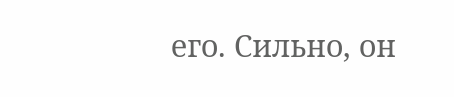его. Сильно, он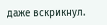даже вскрикнул.